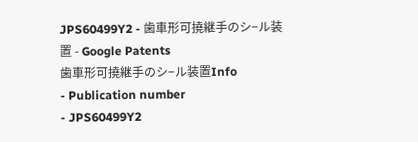JPS60499Y2 - 歯車形可撓継手のシ−ル装置 - Google Patents
歯車形可撓継手のシ−ル装置Info
- Publication number
- JPS60499Y2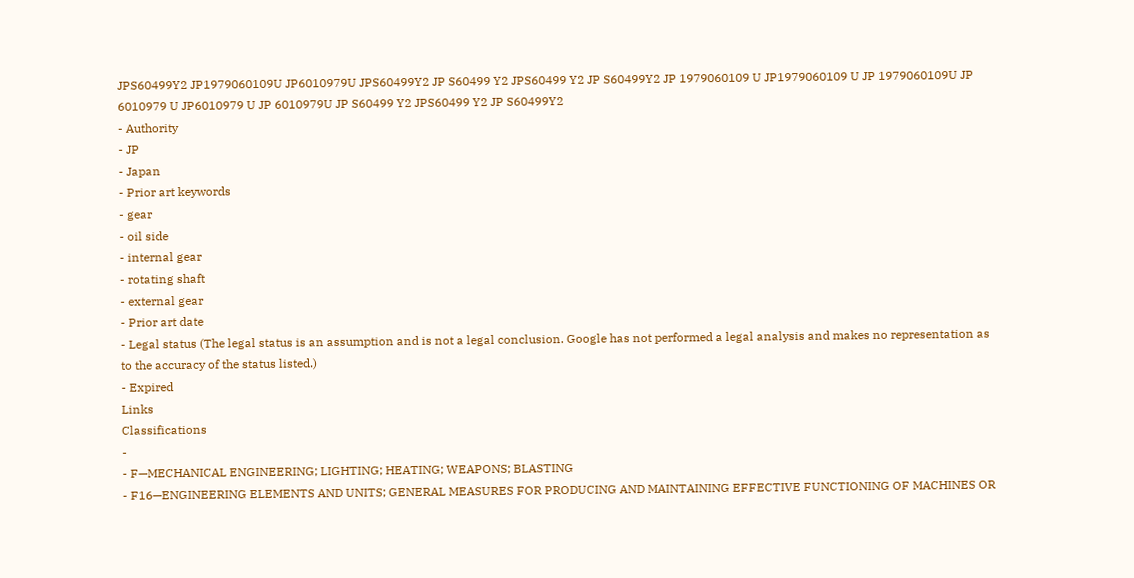JPS60499Y2 JP1979060109U JP6010979U JPS60499Y2 JP S60499 Y2 JPS60499 Y2 JP S60499Y2 JP 1979060109 U JP1979060109 U JP 1979060109U JP 6010979 U JP6010979 U JP 6010979U JP S60499 Y2 JPS60499 Y2 JP S60499Y2
- Authority
- JP
- Japan
- Prior art keywords
- gear
- oil side
- internal gear
- rotating shaft
- external gear
- Prior art date
- Legal status (The legal status is an assumption and is not a legal conclusion. Google has not performed a legal analysis and makes no representation as to the accuracy of the status listed.)
- Expired
Links
Classifications
-
- F—MECHANICAL ENGINEERING; LIGHTING; HEATING; WEAPONS; BLASTING
- F16—ENGINEERING ELEMENTS AND UNITS; GENERAL MEASURES FOR PRODUCING AND MAINTAINING EFFECTIVE FUNCTIONING OF MACHINES OR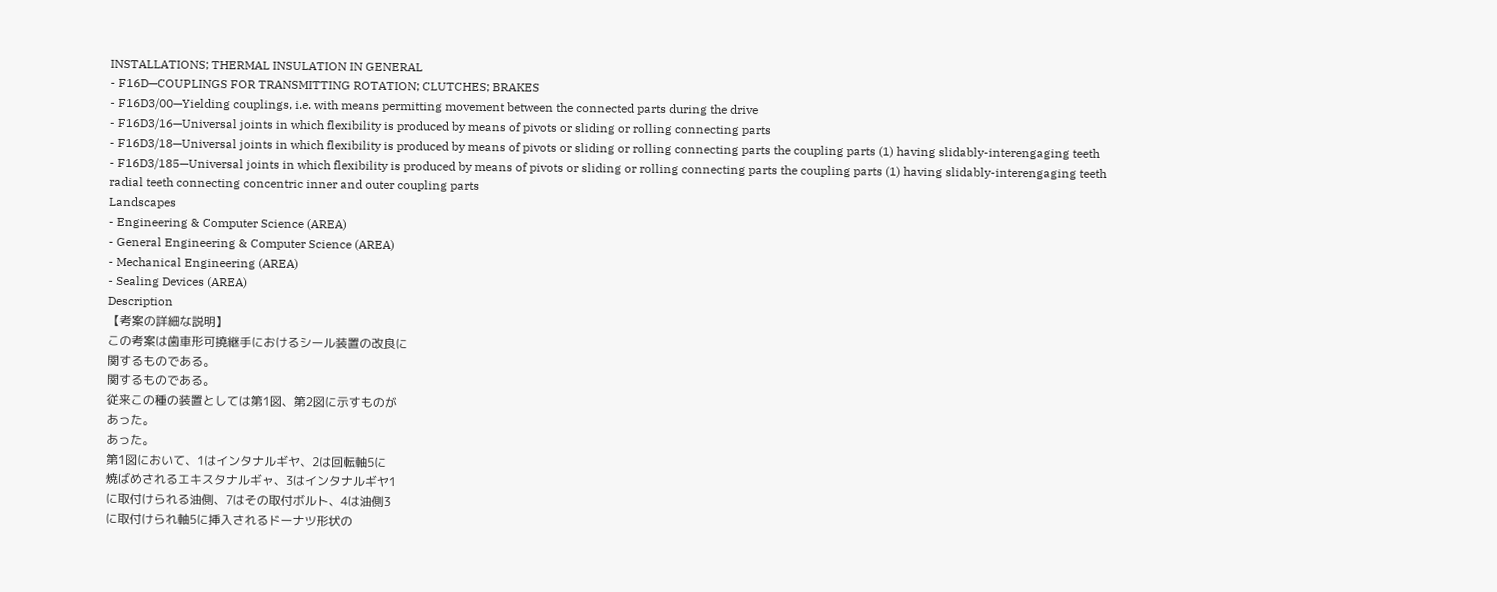INSTALLATIONS; THERMAL INSULATION IN GENERAL
- F16D—COUPLINGS FOR TRANSMITTING ROTATION; CLUTCHES; BRAKES
- F16D3/00—Yielding couplings, i.e. with means permitting movement between the connected parts during the drive
- F16D3/16—Universal joints in which flexibility is produced by means of pivots or sliding or rolling connecting parts
- F16D3/18—Universal joints in which flexibility is produced by means of pivots or sliding or rolling connecting parts the coupling parts (1) having slidably-interengaging teeth
- F16D3/185—Universal joints in which flexibility is produced by means of pivots or sliding or rolling connecting parts the coupling parts (1) having slidably-interengaging teeth radial teeth connecting concentric inner and outer coupling parts
Landscapes
- Engineering & Computer Science (AREA)
- General Engineering & Computer Science (AREA)
- Mechanical Engineering (AREA)
- Sealing Devices (AREA)
Description
【考案の詳細な説明】
この考案は歯車形可撓継手におけるシール装置の改良に
関するものである。
関するものである。
従来この種の装置としては第1図、第2図に示すものが
あった。
あった。
第1図において、1はインタナルギヤ、2は回転軸5に
焼ばめされるエキスタナルギャ、3はインタナルギヤ1
に取付けられる油側、7はその取付ボルト、4は油側3
に取付けられ軸5に挿入されるドーナツ形状の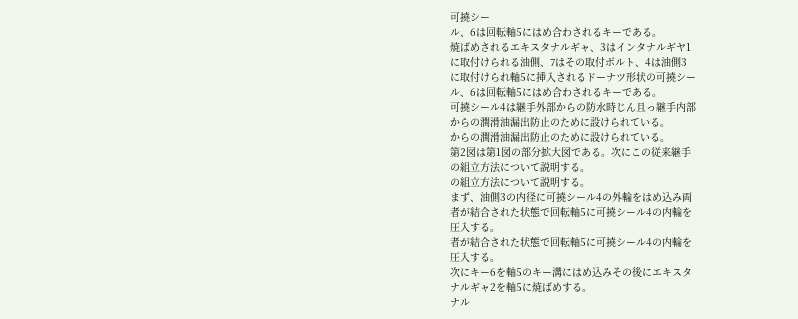可撓シー
ル、6は回転軸5にはめ合わされるキーである。
焼ばめされるエキスタナルギャ、3はインタナルギヤ1
に取付けられる油側、7はその取付ボルト、4は油側3
に取付けられ軸5に挿入されるドーナツ形状の可撓シー
ル、6は回転軸5にはめ合わされるキーである。
可撓シール4は継手外部からの防水時じん且っ継手内部
からの潤滑油漏出防止のために設けられている。
からの潤滑油漏出防止のために設けられている。
第2図は第1図の部分拡大図である。次にこの従来継手
の組立方法について説明する。
の組立方法について説明する。
まず、油側3の内径に可撓シール4の外輪をはめ込み両
者が結合された状態で回転軸5に可撓シール4の内輪を
圧入する。
者が結合された状態で回転軸5に可撓シール4の内輪を
圧入する。
次にキー6を軸5のキー溝にはめ込みその後にエキスタ
ナルギャ2を軸5に焼ばめする。
ナル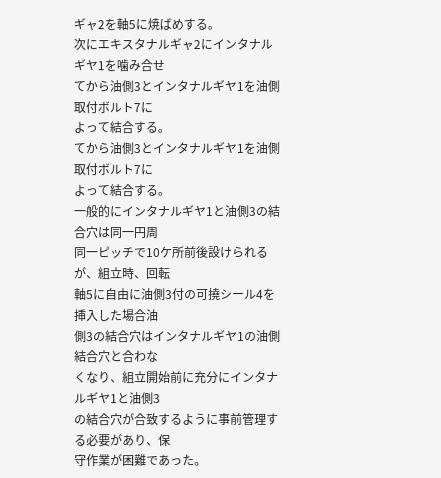ギャ2を軸5に焼ばめする。
次にエキスタナルギャ2にインタナルギヤ1を噛み合せ
てから油側3とインタナルギヤ1を油側取付ボルト7に
よって結合する。
てから油側3とインタナルギヤ1を油側取付ボルト7に
よって結合する。
一般的にインタナルギヤ1と油側3の結合穴は同一円周
同一ピッチで10ケ所前後設けられるが、組立時、回転
軸5に自由に油側3付の可撓シール4を挿入した場合油
側3の結合穴はインタナルギヤ1の油側結合穴と合わな
くなり、組立開始前に充分にインタナルギヤ1と油側3
の結合穴が合致するように事前管理する必要があり、保
守作業が困難であった。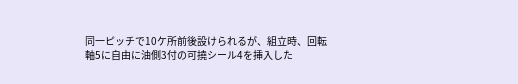同一ピッチで10ケ所前後設けられるが、組立時、回転
軸5に自由に油側3付の可撓シール4を挿入した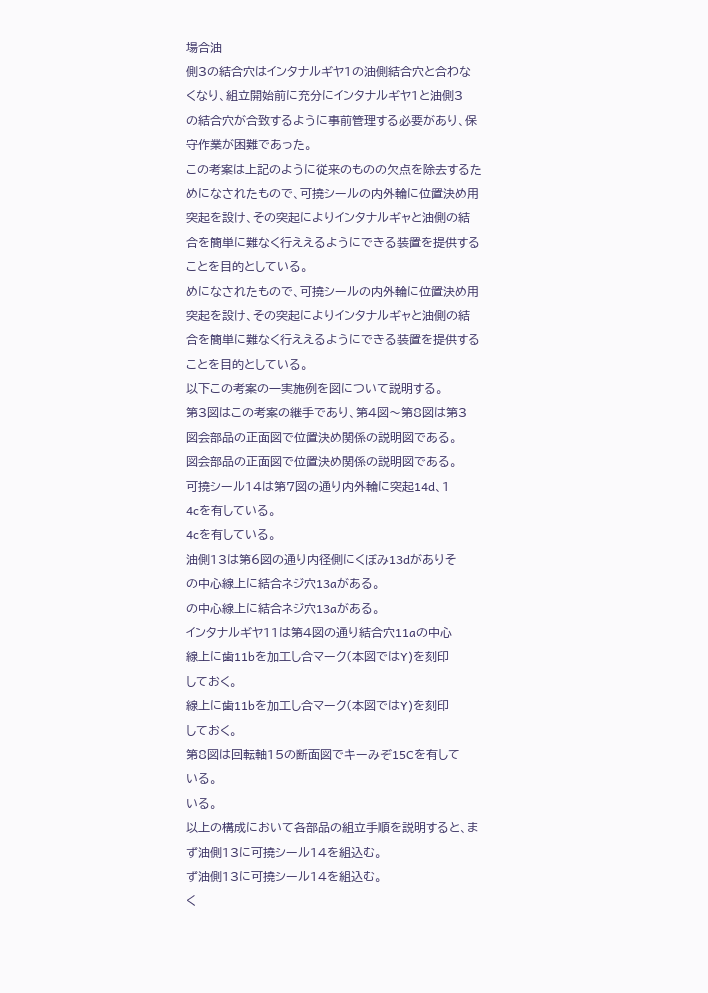場合油
側3の結合穴はインタナルギヤ1の油側結合穴と合わな
くなり、組立開始前に充分にインタナルギヤ1と油側3
の結合穴が合致するように事前管理する必要があり、保
守作業が困難であった。
この考案は上記のように従来のものの欠点を除去するた
めになされたもので、可撓シールの内外輪に位置決め用
突起を設け、その突起によりインタナルギャと油側の結
合を簡単に難なく行ええるようにできる装置を提供する
ことを目的としている。
めになされたもので、可撓シールの内外輪に位置決め用
突起を設け、その突起によりインタナルギャと油側の結
合を簡単に難なく行ええるようにできる装置を提供する
ことを目的としている。
以下この考案の一実施例を図について説明する。
第3図はこの考案の継手であり、第4図〜第8図は第3
図会部品の正面図で位置決め関係の説明図である。
図会部品の正面図で位置決め関係の説明図である。
可撓シール14は第7図の通り内外輪に突起14d、1
4cを有している。
4cを有している。
油側13は第6図の通り内径側にくぼみ13dがありそ
の中心線上に結合ネジ穴13aがある。
の中心線上に結合ネジ穴13aがある。
インタナルギヤ11は第4図の通り結合穴11aの中心
線上に歯11bを加工し合マーク(本図ではY)を刻印
しておく。
線上に歯11bを加工し合マーク(本図ではY)を刻印
しておく。
第8図は回転軸15の断面図でキーみぞ15Cを有して
いる。
いる。
以上の構成において各部品の組立手順を説明すると、ま
ず油側13に可撓シール14を組込む。
ず油側13に可撓シール14を組込む。
く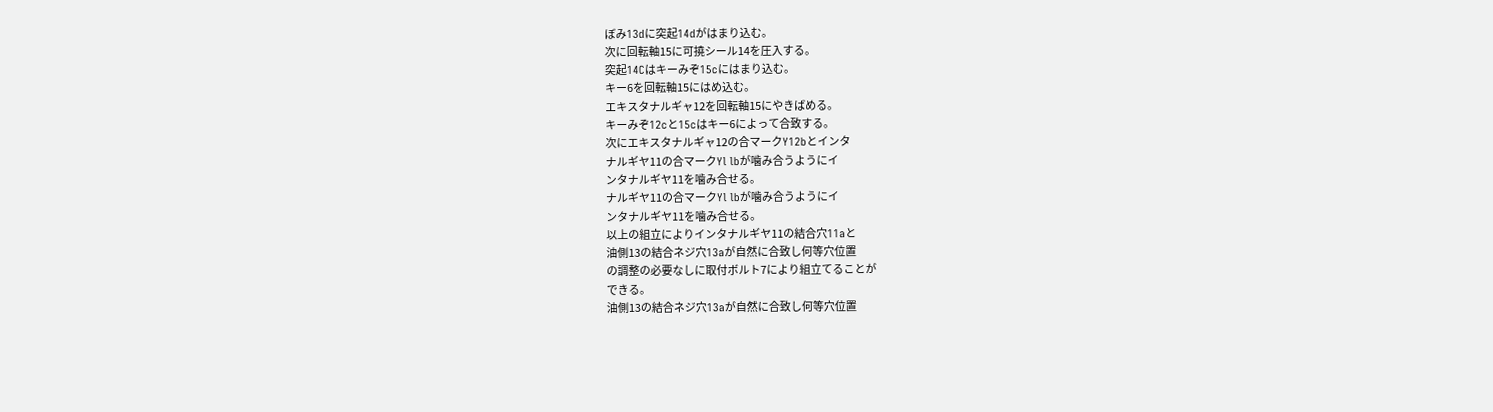ぼみ13dに突起14dがはまり込む。
次に回転軸15に可撓シール14を圧入する。
突起14Cはキーみぞ15cにはまり込む。
キー6を回転軸15にはめ込む。
エキスタナルギャ12を回転軸15にやきばめる。
キーみぞ12cと15cはキー6によって合致する。
次にエキスタナルギャ12の合マークY12bとインタ
ナルギヤ11の合マークYl lbが噛み合うようにイ
ンタナルギヤ11を噛み合せる。
ナルギヤ11の合マークYl lbが噛み合うようにイ
ンタナルギヤ11を噛み合せる。
以上の組立によりインタナルギヤ11の結合穴11aと
油側13の結合ネジ穴13aが自然に合致し何等穴位置
の調整の必要なしに取付ボルト7により組立てることが
できる。
油側13の結合ネジ穴13aが自然に合致し何等穴位置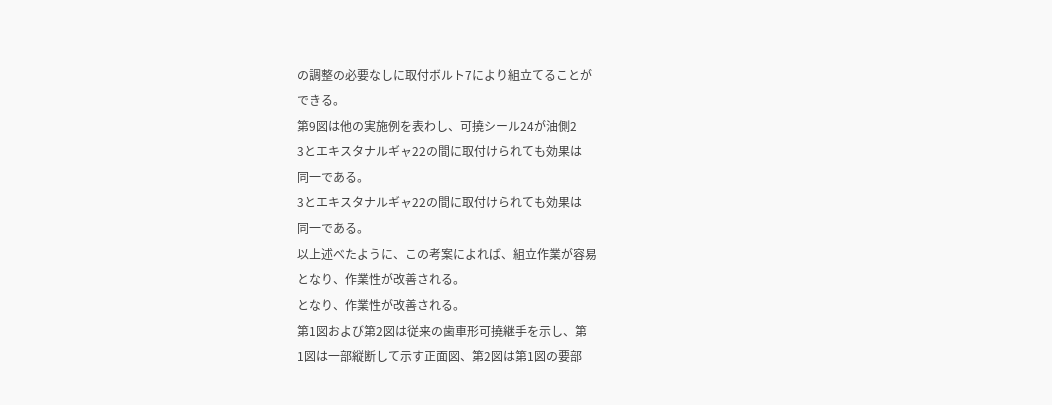の調整の必要なしに取付ボルト7により組立てることが
できる。
第9図は他の実施例を表わし、可撓シール24が油側2
3とエキスタナルギャ22の間に取付けられても効果は
同一である。
3とエキスタナルギャ22の間に取付けられても効果は
同一である。
以上述べたように、この考案によれば、組立作業が容易
となり、作業性が改善される。
となり、作業性が改善される。
第1図および第2図は従来の歯車形可撓継手を示し、第
1図は一部縦断して示す正面図、第2図は第1図の要部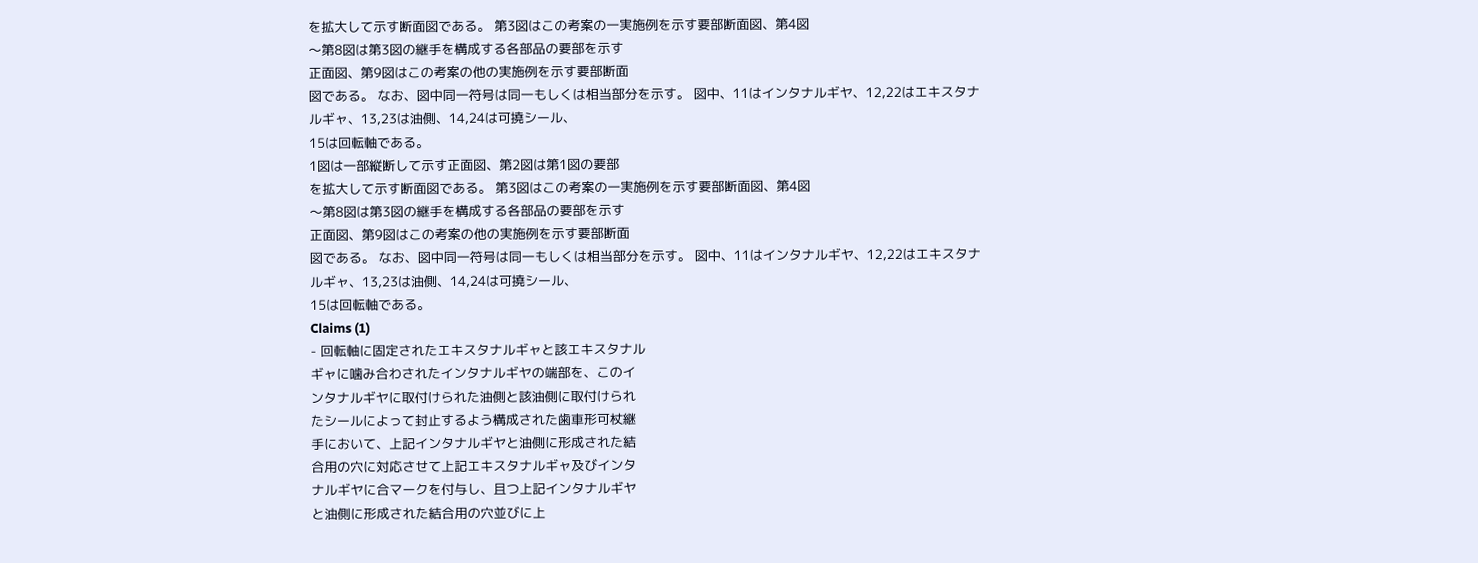を拡大して示す断面図である。 第3図はこの考案の一実施例を示す要部断面図、第4図
〜第8図は第3図の継手を構成する各部品の要部を示す
正面図、第9図はこの考案の他の実施例を示す要部断面
図である。 なお、図中同一符号は同一もしくは相当部分を示す。 図中、11はインタナルギヤ、12,22はエキスタナ
ルギャ、13,23は油側、14,24は可撓シール、
15は回転軸である。
1図は一部縦断して示す正面図、第2図は第1図の要部
を拡大して示す断面図である。 第3図はこの考案の一実施例を示す要部断面図、第4図
〜第8図は第3図の継手を構成する各部品の要部を示す
正面図、第9図はこの考案の他の実施例を示す要部断面
図である。 なお、図中同一符号は同一もしくは相当部分を示す。 図中、11はインタナルギヤ、12,22はエキスタナ
ルギャ、13,23は油側、14,24は可撓シール、
15は回転軸である。
Claims (1)
- 回転軸に固定されたエキスタナルギャと該エキスタナル
ギャに噛み合わされたインタナルギヤの端部を、このイ
ンタナルギヤに取付けられた油側と該油側に取付けられ
たシールによって封止するよう構成された歯車形可杖継
手において、上記インタナルギヤと油側に形成された結
合用の穴に対応させて上記エキスタナルギャ及びインタ
ナルギヤに合マークを付与し、且つ上記インタナルギヤ
と油側に形成された結合用の穴並びに上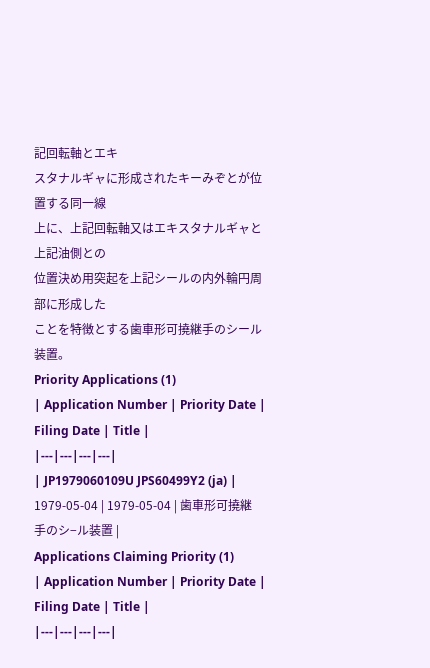記回転軸とエキ
スタナルギャに形成されたキーみぞとが位置する同一線
上に、上記回転軸又はエキスタナルギャと上記油側との
位置決め用突起を上記シールの内外輪円周部に形成した
ことを特徴とする歯車形可撓継手のシール装置。
Priority Applications (1)
| Application Number | Priority Date | Filing Date | Title |
|---|---|---|---|
| JP1979060109U JPS60499Y2 (ja) | 1979-05-04 | 1979-05-04 | 歯車形可撓継手のシ−ル装置 |
Applications Claiming Priority (1)
| Application Number | Priority Date | Filing Date | Title |
|---|---|---|---|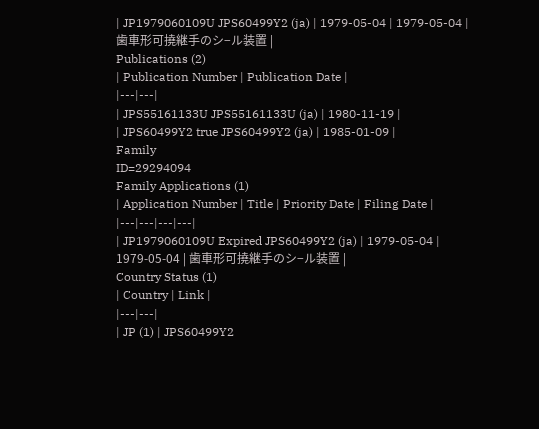| JP1979060109U JPS60499Y2 (ja) | 1979-05-04 | 1979-05-04 | 歯車形可撓継手のシ−ル装置 |
Publications (2)
| Publication Number | Publication Date |
|---|---|
| JPS55161133U JPS55161133U (ja) | 1980-11-19 |
| JPS60499Y2 true JPS60499Y2 (ja) | 1985-01-09 |
Family
ID=29294094
Family Applications (1)
| Application Number | Title | Priority Date | Filing Date |
|---|---|---|---|
| JP1979060109U Expired JPS60499Y2 (ja) | 1979-05-04 | 1979-05-04 | 歯車形可撓継手のシ−ル装置 |
Country Status (1)
| Country | Link |
|---|---|
| JP (1) | JPS60499Y2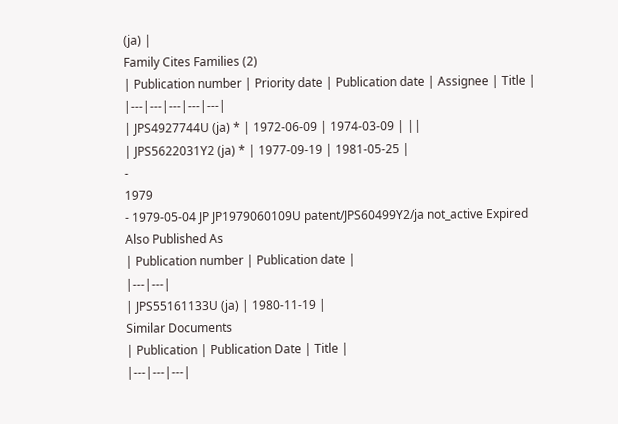(ja) |
Family Cites Families (2)
| Publication number | Priority date | Publication date | Assignee | Title |
|---|---|---|---|---|
| JPS4927744U (ja) * | 1972-06-09 | 1974-03-09 | ||
| JPS5622031Y2 (ja) * | 1977-09-19 | 1981-05-25 |
-
1979
- 1979-05-04 JP JP1979060109U patent/JPS60499Y2/ja not_active Expired
Also Published As
| Publication number | Publication date |
|---|---|
| JPS55161133U (ja) | 1980-11-19 |
Similar Documents
| Publication | Publication Date | Title |
|---|---|---|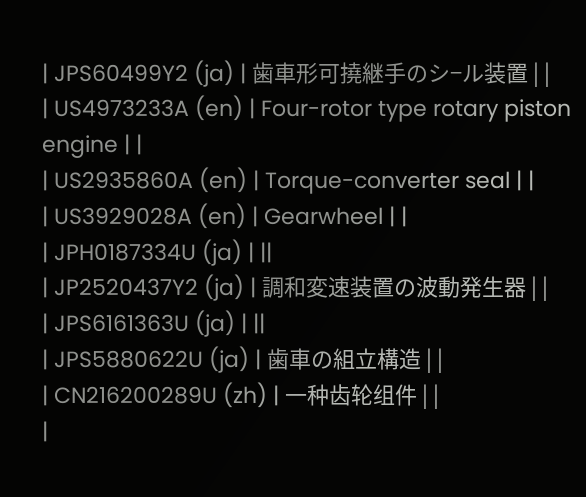| JPS60499Y2 (ja) | 歯車形可撓継手のシ−ル装置 | |
| US4973233A (en) | Four-rotor type rotary piston engine | |
| US2935860A (en) | Torque-converter seal | |
| US3929028A (en) | Gearwheel | |
| JPH0187334U (ja) | ||
| JP2520437Y2 (ja) | 調和変速装置の波動発生器 | |
| JPS6161363U (ja) | ||
| JPS5880622U (ja) | 歯車の組立構造 | |
| CN216200289U (zh) | 一种齿轮组件 | |
|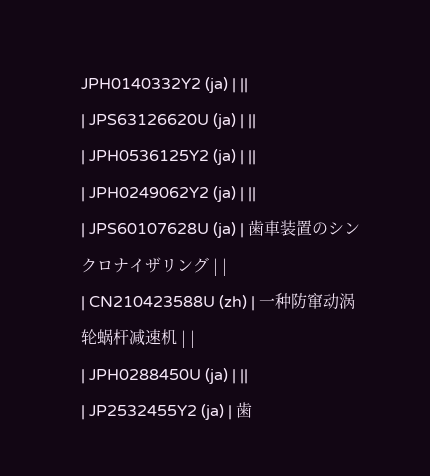JPH0140332Y2 (ja) | ||
| JPS63126620U (ja) | ||
| JPH0536125Y2 (ja) | ||
| JPH0249062Y2 (ja) | ||
| JPS60107628U (ja) | 歯車装置のシンクロナイザリング | |
| CN210423588U (zh) | 一种防窜动涡轮蜗杆减速机 | |
| JPH0288450U (ja) | ||
| JP2532455Y2 (ja) | 歯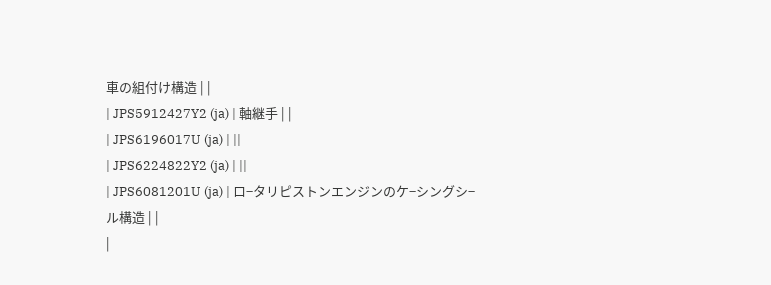車の組付け構造 | |
| JPS5912427Y2 (ja) | 軸継手 | |
| JPS6196017U (ja) | ||
| JPS6224822Y2 (ja) | ||
| JPS6081201U (ja) | ロ−タリピストンエンジンのケ−シングシ−ル構造 | |
|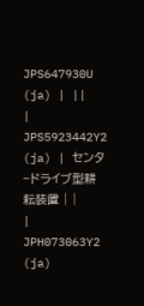JPS647930U (ja) | ||
| JPS5923442Y2 (ja) | センタ−ドライブ型耕耘装置 | |
| JPH073063Y2 (ja)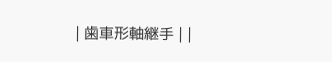| 歯車形軸継手 | |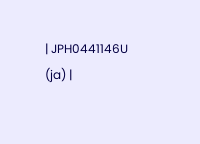| JPH0441146U (ja) |